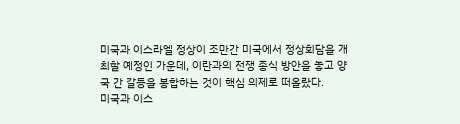미국과 이스라엘 정상이 조만간 미국에서 정상회담을 개최할 예정인 가운데, 이란과의 전쟁 종식 방안을 놓고 양국 간 갈등을 봉합하는 것이 핵심 의제로 떠올랐다.
미국과 이스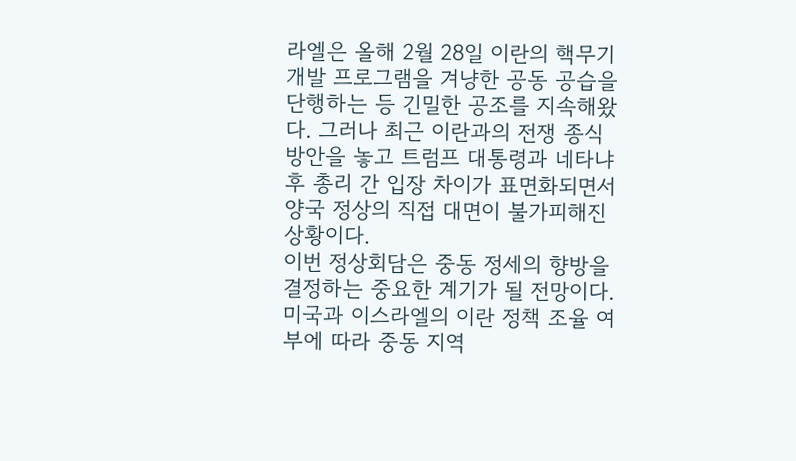라엘은 올해 2월 28일 이란의 핵무기 개발 프로그램을 겨냥한 공동 공습을 단행하는 등 긴밀한 공조를 지속해왔다. 그러나 최근 이란과의 전쟁 종식 방안을 놓고 트럼프 대통령과 네타냐후 총리 간 입장 차이가 표면화되면서 양국 정상의 직접 대면이 불가피해진 상황이다.
이번 정상회담은 중동 정세의 향방을 결정하는 중요한 계기가 될 전망이다. 미국과 이스라엘의 이란 정책 조율 여부에 따라 중동 지역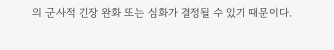의 군사적 긴장 완화 또는 심화가 결정될 수 있기 때문이다.